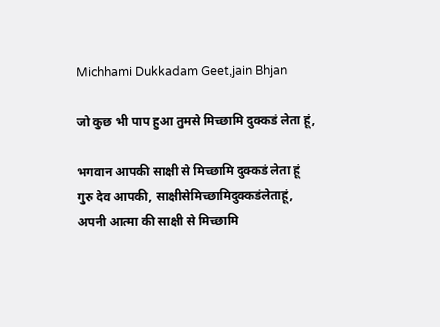Michhami Dukkadam Geet,jain Bhjan

जो कुछ भी पाप हुआ तुमसे मिच्छामि दुक्कडं लेता हूं,

भगवान आपकी साक्षी से मिच्छामि दुक्कडं लेता हूं
गुरु देव आपकी, साक्षीसेमिच्छामिदुक्कडंलेताहूं,
अपनी आत्मा की साक्षी से मिच्छामि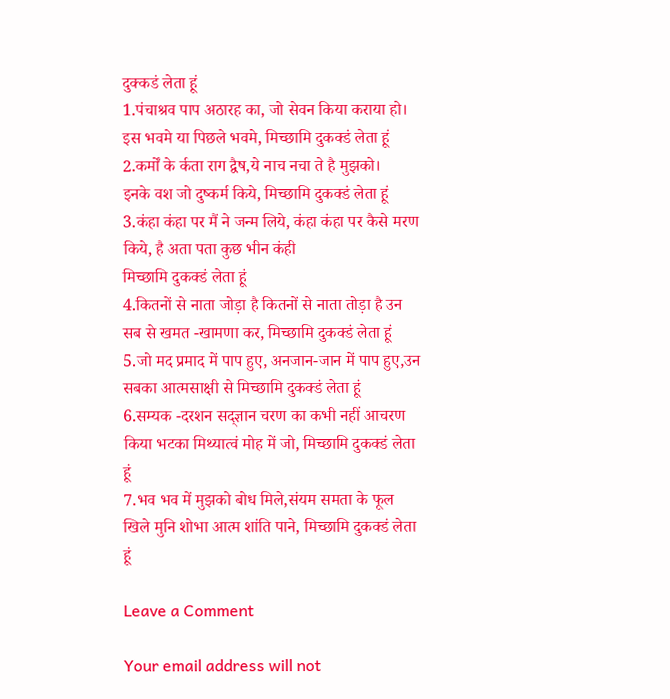दुक्कडं लेता हूं
1.पंचाश्रव पाप अठारह का, जो सेवन किया कराया हो।
इस भवमे या पिछले भवमे, मिच्छामि दुकक्डं लेता हूं
2.कर्मों के र्कता राग द्वैष,ये नाच नचा ते है मुझको।
इनके वश जो दुष्कर्म किये, मिच्छामि दुकक्डं लेता हूं
3.कंहा कंहा पर मैं ने जन्म लिये, कंहा कंहा पर कैसे मरण किये, है अता पता कुछ भीन कंही
मिच्छामि दुकक्डं लेता हूं
4.कितनों से नाता जोड़ा है कितनों से नाता तोड़ा है उन सब से खमत -खामणा कर, मिच्छामि दुकक्डं लेता हूं
5.जो मद प्रमाद में पाप हुए, अनजान-जान में पाप हुए,उन सबका आत्मसाक्षी से मिच्छामि दुकक्डं लेता हूं
6.सम्यक -दरशन सद्ज्ञान चरण का कभी नहीं आचरण किया भटका मिथ्यात्वं मोह में जो, मिच्छामि दुकक्डं लेता हूं
7.भव भव में मुझको बोध मिले,संयम समता के फूल खिले मुनि शोभा आत्म शांति पाने, मिच्छामि दुकक्डं लेता हूं

Leave a Comment

Your email address will not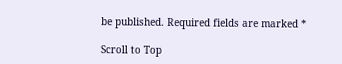be published. Required fields are marked *

Scroll to Top